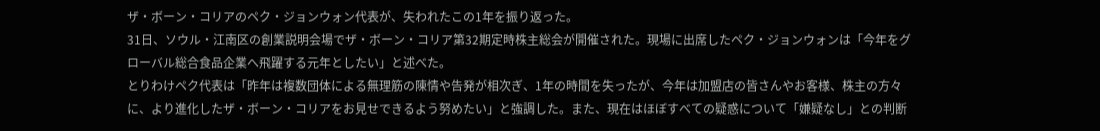ザ・ボーン・コリアのペク・ジョンウォン代表が、失われたこの1年を振り返った。
31日、ソウル・江南区の創業説明会場でザ・ボーン・コリア第32期定時株主総会が開催された。現場に出席したペク・ジョンウォンは「今年をグローバル総合食品企業へ飛躍する元年としたい」と述べた。
とりわけペク代表は「昨年は複数団体による無理筋の陳情や告発が相次ぎ、1年の時間を失ったが、今年は加盟店の皆さんやお客様、株主の方々に、より進化したザ・ボーン・コリアをお見せできるよう努めたい」と強調した。また、現在はほぼすべての疑惑について「嫌疑なし」との判断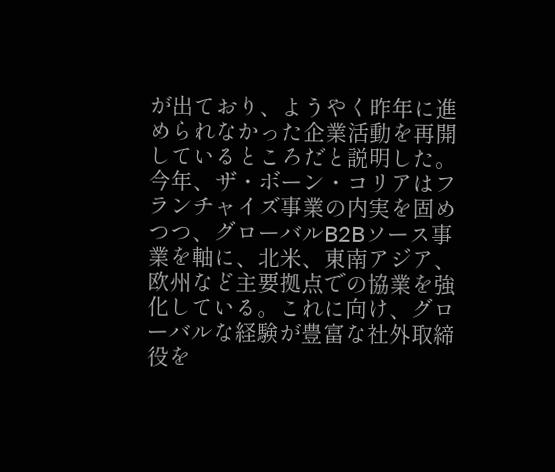が出ており、ようやく昨年に進められなかった企業活動を再開しているところだと説明した。
今年、ザ・ボーン・コリアはフランチャイズ事業の内実を固めつつ、グローバルB2Bソース事業を軸に、北米、東南アジア、欧州など主要拠点での協業を強化している。これに向け、グローバルな経験が豊富な社外取締役を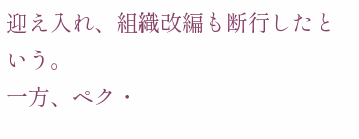迎え入れ、組織改編も断行したという。
一方、ペク・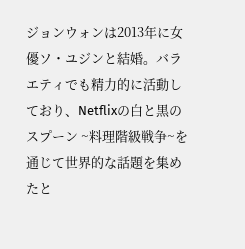ジョンウォンは2013年に女優ソ・ユジンと結婚。バラエティでも精力的に活動しており、Netflixの白と黒のスプーン ~料理階級戦争~を通じて世界的な話題を集めたと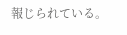報じられている。